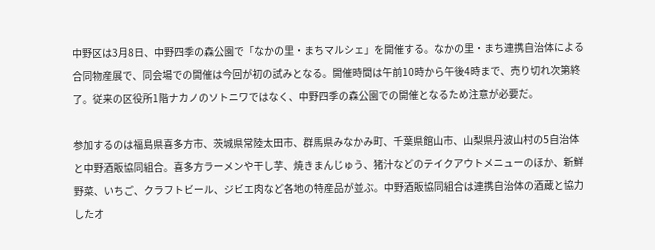中野区は3月8日、中野四季の森公園で「なかの里・まちマルシェ」を開催する。なかの里・まち連携自治体による合同物産展で、同会場での開催は今回が初の試みとなる。開催時間は午前10時から午後4時まで、売り切れ次第終了。従来の区役所1階ナカノのソトニワではなく、中野四季の森公園での開催となるため注意が必要だ。

参加するのは福島県喜多方市、茨城県常陸太田市、群馬県みなかみ町、千葉県館山市、山梨県丹波山村の5自治体と中野酒販協同組合。喜多方ラーメンや干し芋、焼きまんじゅう、猪汁などのテイクアウトメニューのほか、新鮮野菜、いちご、クラフトビール、ジビエ肉など各地の特産品が並ぶ。中野酒販協同組合は連携自治体の酒蔵と協力したオ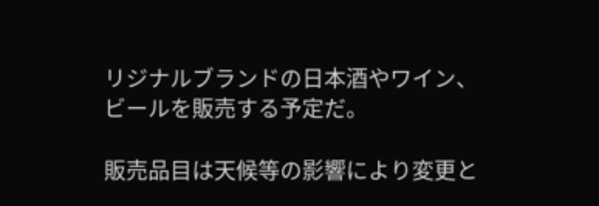リジナルブランドの日本酒やワイン、ビールを販売する予定だ。

販売品目は天候等の影響により変更と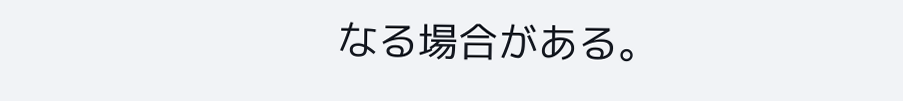なる場合がある。